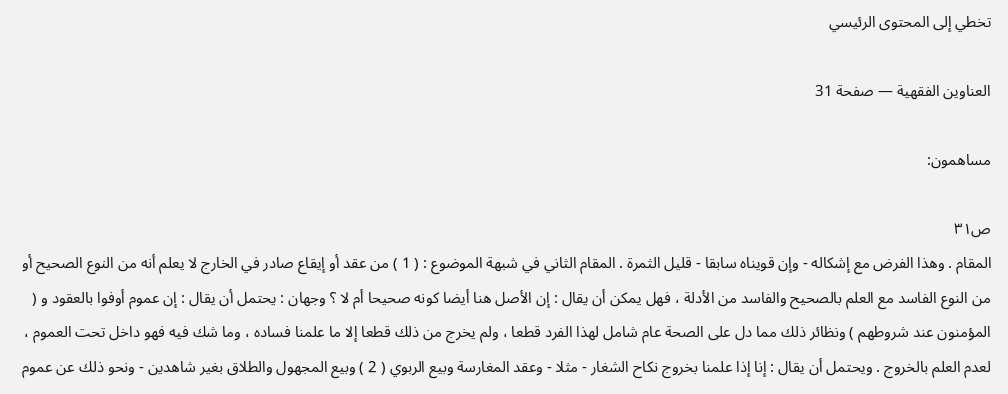تخطي إلى المحتوى الرئيسي

العناوين الفقهية — صفحة 31

مساهمون:

ص٣١
المقام . وهذا الفرض مع إشكاله - وإن قويناه سابقا - قليل الثمرة . المقام الثاني في شبهة الموضوع : ( 1 ) من عقد أو إيقاع صادر في الخارج لا يعلم أنه من النوع الصحيح أو من النوع الفاسد مع العلم بالصحيح والفاسد من الأدلة ، فهل يمكن أن يقال : إن الأصل هنا أيضا كونه صحيحا أم لا ؟ وجهان : يحتمل أن يقال : إن عموم أوفوا بالعقود و ( المؤمنون عند شروطهم ) ونظائر ذلك مما دل على الصحة عام شامل لهذا الفرد قطعا ، ولم يخرج من ذلك قطعا إلا ما علمنا فساده ، وما شك فيه فهو داخل تحت العموم ، لعدم العلم بالخروج . ويحتمل أن يقال : إنا إذا علمنا بخروج نكاح الشغار - مثلا - وعقد المغارسة وبيع الربوي ( 2 ) وبيع المجهول والطلاق بغير شاهدين - ونحو ذلك عن عموم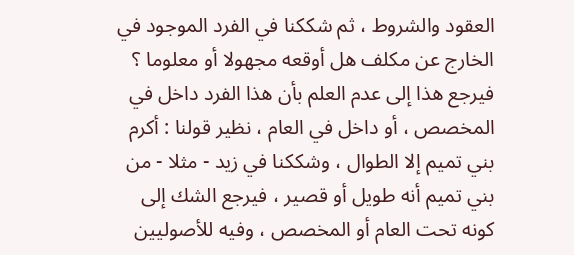العقود والشروط ، ثم شككنا في الفرد الموجود في الخارج عن مكلف هل أوقعه مجهولا أو معلوما ؟ فيرجع هذا إلى عدم العلم بأن هذا الفرد داخل في المخصص ، أو داخل في العام ، نظير قولنا : أكرم بني تميم إلا الطوال ، وشككنا في زيد - مثلا - من بني تميم أنه طويل أو قصير ، فيرجع الشك إلى كونه تحت العام أو المخصص ، وفيه للأصوليين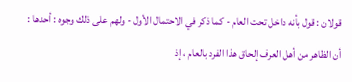قولان : قول بأنه داخل تحت العام - كما ذكر في الاحتمال الأول - ولهم على ذلك وجوه : أحدها : أن الظاهر من أهل العرف إلحاق هذا الفرد بالعام ، إذ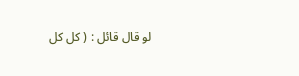لو قال قائل : ( كل كل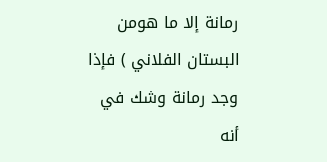رمانة إلا ما هومن البستان الفلاني ) فإذا وجد رمانة وشك في أنه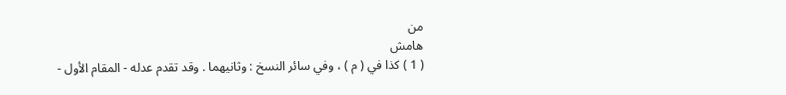من
هامش
( 1 ) كذا في ( م ) ، وفي سائر النسخ : وثانيهما . وقد تقدم عدله - المقام الأول -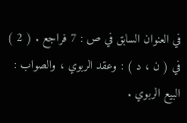في العنوان السابق في ص : 7 فراجع . ( 2 ) في ( ن ، د ) : وعقد الربوي ، والصواب : البيع الربوي .